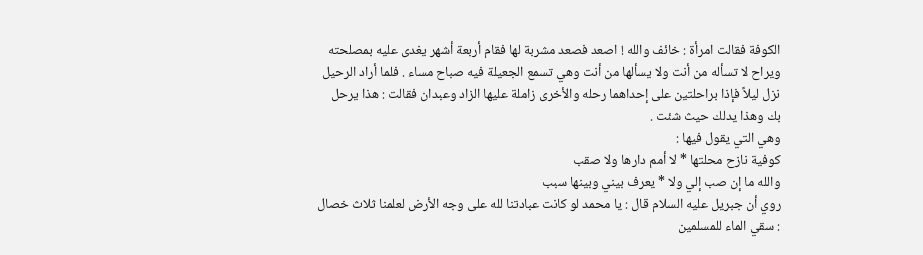الكوفة فقالت امرأة : خائف والله ! اصعد فصعد مشربة لها فقام أربعة أشهر يغدى عليه بمصلحته ويراح لا تسأله من أنت ولا يسألها من أنت وهي تسمع الجعيلة فيه صباح مساء . فلما أراد الرحيل نزل ليلاً فإذا براحلتين على إحداهما رحله والأخرى زاملة عليها الزاد وعبدان فقالت : هذا يرحل بك وهذا يدلك حيث شئت .
وهي التي يقول فيها :
كوفية نازح محلتها * لا أمم دارها ولا صقب
والله ما إن صب إلي ولا * يعرف بيني وبينها سبب
روي أن جبريل عليه السلام قال : يا محمد لو كانت عبادتنا لله على وجه الأرض لعلمنا ثلاث خصال : سقي الماء للمسلمين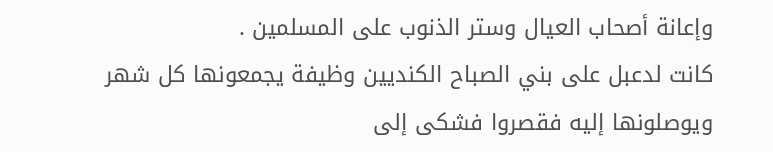وإعانة أصحاب العيال وستر الذنوب على المسلمين .
كانت لدعبل على بني الصباح الكنديين وظيفة يجمعونها كل شهر ويوصلونها إليه فقصروا فشكى إلى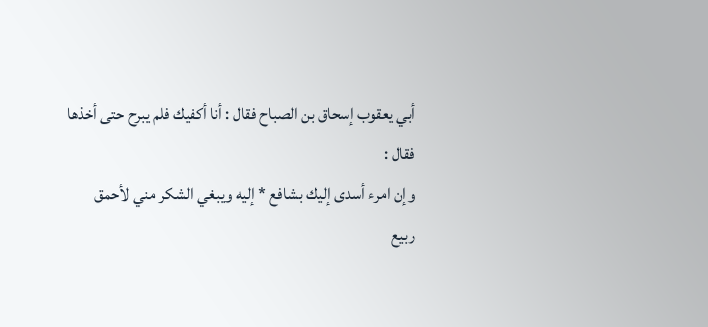أبي يعقوب إسحاق بن الصباح فقال : أنا أكفيك فلم يبرح حتى أخذها فقال :
وإن امرء أسدى إليك بشافع * إليه ويبغي الشكر مني لأحمق
ربيع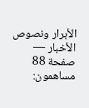الأبرار ونصوص الأخبار — صفحة 88
مساهمون: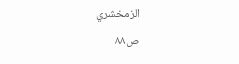الزمخشري
ص٨٨